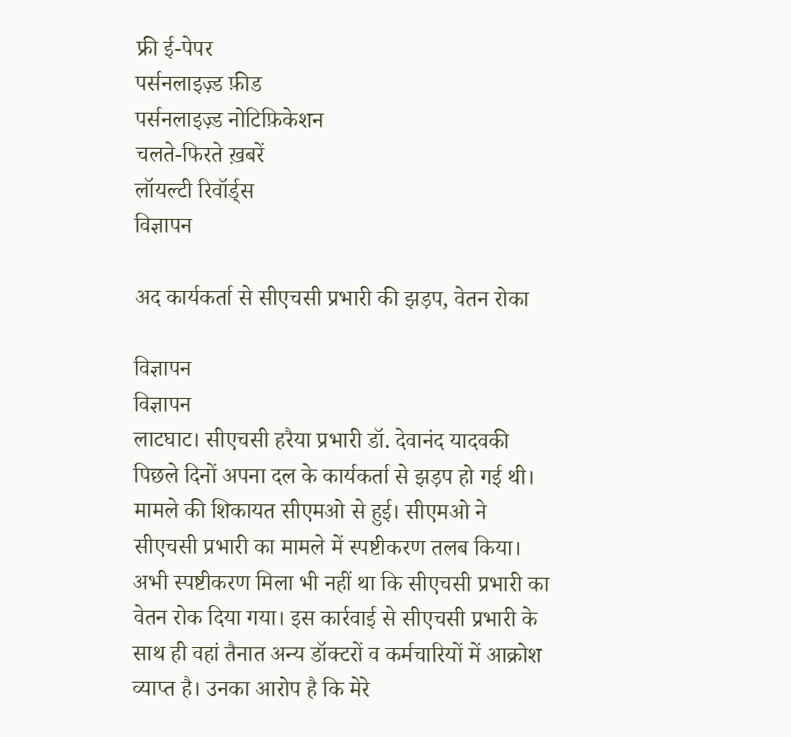फ्री ई-पेपर
पर्सनलाइज़्ड फ़ीड
पर्सनलाइज़्ड नोटिफ़िकेशन
चलते-फिरते ख़बरें
लॉयल्टी रिवॉर्ड्स
विज्ञापन

अद कार्यकर्ता से सीएचसी प्रभारी की झड़प, वेतन रोका

विज्ञापन
विज्ञापन
लाटघाट। सीएचसी हरैया प्रभारी डॉ. देवानंद यादवकी पिछले दिनों अपना दल के कार्यकर्ता से झड़प हो गई थी। मामले की शिकायत सीएमओ से हुई। सीएमओ ने सीएचसी प्रभारी का मामले में स्पष्टीकरण तलब किया। अभी स्पष्टीकरण मिला भी नहीं था कि सीएचसी प्रभारी का वेतन रोक दिया गया। इस कार्रवाई से सीएचसी प्रभारी के साथ ही वहां तैनात अन्य डॉक्टरों व कर्मचारियों में आक्रोश व्याप्त है। उनका आरोप है कि मेरे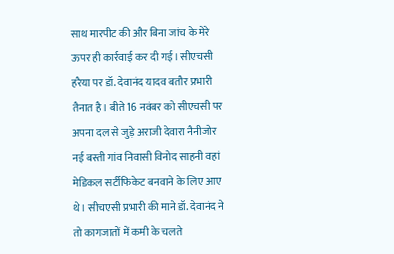साथ मारपीट की और बिना जांच के मेरे ऊपर ही कार्रवाई कर दी गई। सीएचसी हरैया पर डॉ. देवानंद यादव बतौर प्रभारी तैनात है। बीते 16 नवंबर को सीएचसी पर अपना दल से जुड़े अराजी देवारा नैनीजोर नई बस्ती गांव निवासी विनोद साहनी वहां मेडिकल सर्टीफिकेट बनवाने के लिए आए थे। सीचएसी प्रभारी की माने डॉ. देवानंद ने तो कागजातों में कमी के चलते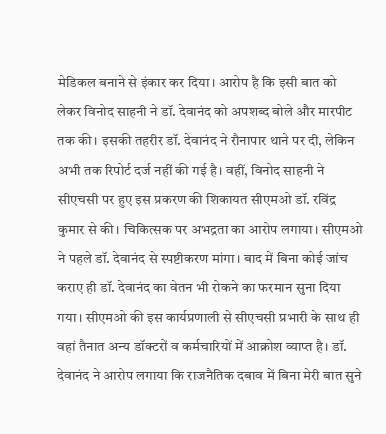मेडिकल बनाने से इंकार कर दिया। आरोप है कि इसी बात को लेकर विनोद साहनी ने डॉ. देवानंद को अपशब्द बोले और मारपीट तक की। इसकी तहरीर डॉ. देवानंद ने रौनापार थाने पर दी, लेकिन अभी तक रिपोर्ट दर्ज नहीं की गई है। वहीं, विनोद साहनी ने सीएचसी पर हुए इस प्रकरण की शिकायत सीएमओ डॉ. रविंद्र कुमार से की। चिकित्सक पर अभद्रता का आरोप लगाया। सीएमओ ने पहले डॉ. देवानंद से स्पष्टीकरण मांगा। बाद में बिना कोई जांच कराए ही डॉ. देवानंद का वेतन भी रोकने का फरमान सुना दिया गया। सीएमओ की इस कार्यप्रणाली से सीएचसी प्रभारी के साथ ही वहां तैनात अन्य डॉक्टरों व कर्मचारियों में आक्रोश व्याप्त है। डॉ. देवानंद ने आरोप लगाया कि राजनैतिक दबाव में बिना मेरी बात सुने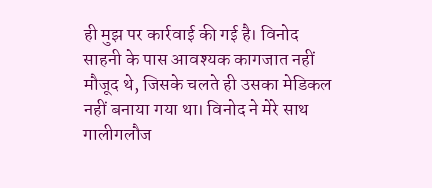ही मुझ पर कार्रवाई की गई है। विनोद साहनी के पास आवश्यक कागजात नहीं मौजूद थे, जिसके चलते ही उसका मेडिकल नहीं बनाया गया था। विनोद ने मेरे साथ गालीगलौज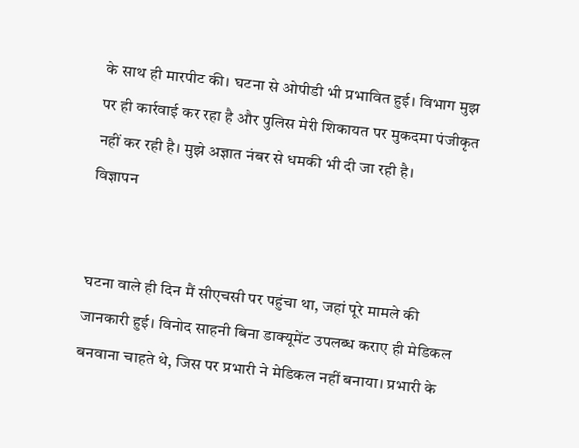के साथ ही मारपीट की। घटना से ओपीडी भी प्रभावित हुई। विभाग मुझ पर ही कार्रवाई कर रहा है और पुलिस मेरी शिकायत पर मुकदमा पंजीकृत नहीं कर रही है। मुझे अज्ञात नंबर से धमकी भी दी जा रही है।
विज्ञापन


घटना वाले ही दिन मैं सीएचसी पर पहुंचा था, जहां पूरे मामले की जानकारी हुई। विनोद साहनी बिना डाक्यूमेंट उपलब्ध कराए ही मेडिकल बनवाना चाहते थे, जिस पर प्रभारी ने मेडिकल नहीं बनाया। प्रभारी के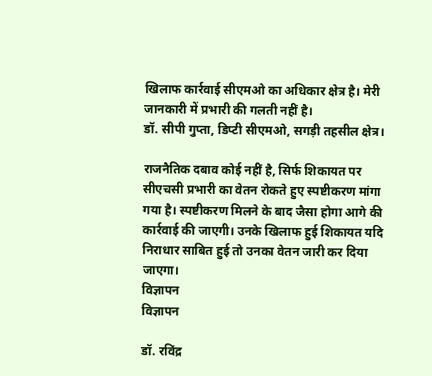खिलाफ कार्रवाई सीएमओ का अधिकार क्षेत्र है। मेरी जानकारी में प्रभारी की गलती नहीं है।
डॉ. सीपी गुप्ता, डिप्टी सीएमओ, सगड़ी तहसील क्षेत्र।

राजनैतिक दबाव कोई नहीं है, सिर्फ शिकायत पर सीएचसी प्रभारी का वेतन रोकते हुए स्पष्टीकरण मांगा गया है। स्पष्टीकरण मिलने के बाद जैसा होगा आगे की कार्रवाई की जाएगी। उनके खिलाफ हुई शिकायत यदि निराधार साबित हुई तो उनका वेतन जारी कर दिया जाएगा।
विज्ञापन
विज्ञापन

डॉ. रविंद्र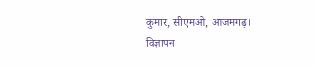कुमार, सीएमओ, आजमगढ़।
विज्ञापन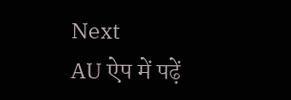Next
AU ऐप में पढ़ें